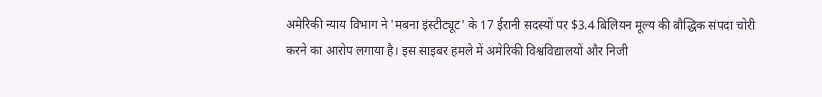अमेरिकी न्याय विभाग ने 'मबना इंस्टीट्यूट' के 17 ईरानी सदस्यों पर $3.4 बिलियन मूल्य की बौद्धिक संपदा चोरी करने का आरोप लगाया है। इस साइबर हमले में अमेरिकी विश्वविद्यालयों और निजी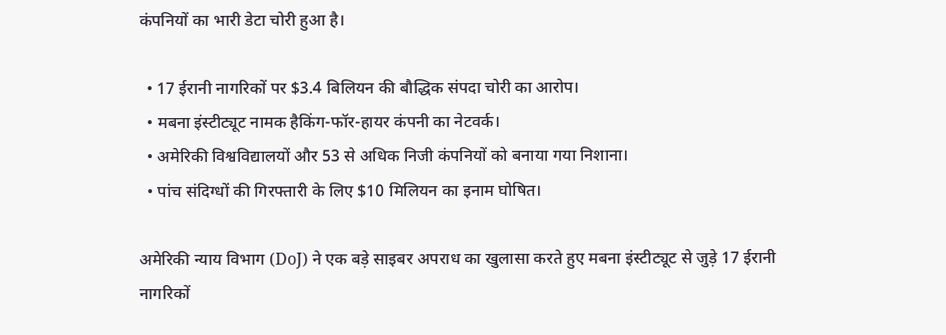कंपनियों का भारी डेटा चोरी हुआ है।

  • 17 ईरानी नागरिकों पर $3.4 बिलियन की बौद्धिक संपदा चोरी का आरोप।
  • मबना इंस्टीट्यूट नामक हैकिंग-फॉर-हायर कंपनी का नेटवर्क।
  • अमेरिकी विश्वविद्यालयों और 53 से अधिक निजी कंपनियों को बनाया गया निशाना।
  • पांच संदिग्धों की गिरफ्तारी के लिए $10 मिलियन का इनाम घोषित।

अमेरिकी न्याय विभाग (DoJ) ने एक बड़े साइबर अपराध का खुलासा करते हुए मबना इंस्टीट्यूट से जुड़े 17 ईरानी नागरिकों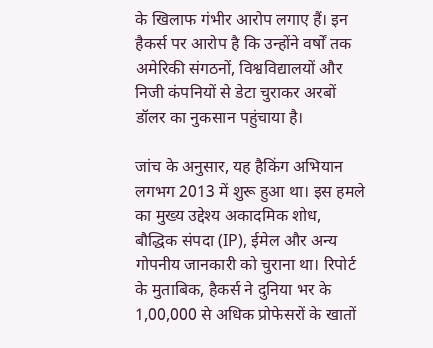के खिलाफ गंभीर आरोप लगाए हैं। इन हैकर्स पर आरोप है कि उन्होंने वर्षों तक अमेरिकी संगठनों, विश्वविद्यालयों और निजी कंपनियों से डेटा चुराकर अरबों डॉलर का नुकसान पहुंचाया है।

जांच के अनुसार, यह हैकिंग अभियान लगभग 2013 में शुरू हुआ था। इस हमले का मुख्य उद्देश्य अकादमिक शोध, बौद्धिक संपदा (IP), ईमेल और अन्य गोपनीय जानकारी को चुराना था। रिपोर्ट के मुताबिक, हैकर्स ने दुनिया भर के 1,00,000 से अधिक प्रोफेसरों के खातों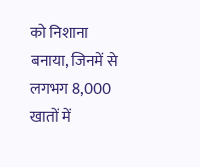को निशाना बनाया, जिनमें से लगभग 8,000 खातों में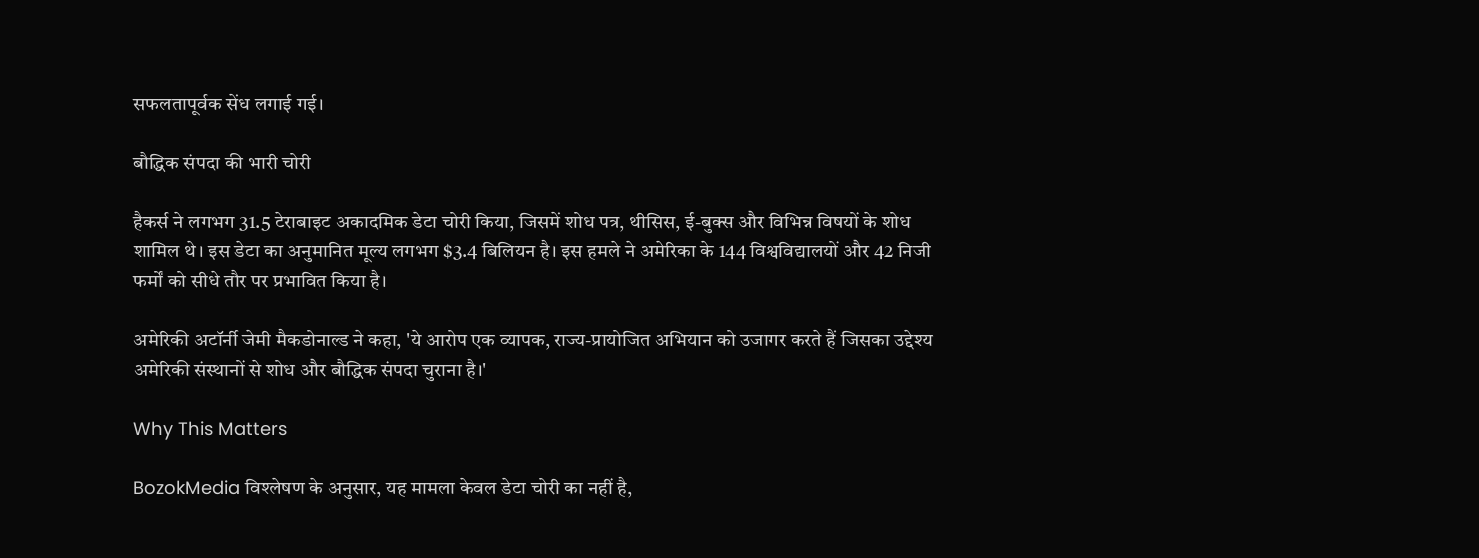सफलतापूर्वक सेंध लगाई गई।

बौद्धिक संपदा की भारी चोरी

हैकर्स ने लगभग 31.5 टेराबाइट अकादमिक डेटा चोरी किया, जिसमें शोध पत्र, थीसिस, ई-बुक्स और विभिन्न विषयों के शोध शामिल थे। इस डेटा का अनुमानित मूल्य लगभग $3.4 बिलियन है। इस हमले ने अमेरिका के 144 विश्वविद्यालयों और 42 निजी फर्मों को सीधे तौर पर प्रभावित किया है।

अमेरिकी अटॉर्नी जेमी मैकडोनाल्ड ने कहा, 'ये आरोप एक व्यापक, राज्य-प्रायोजित अभियान को उजागर करते हैं जिसका उद्देश्य अमेरिकी संस्थानों से शोध और बौद्धिक संपदा चुराना है।'

Why This Matters

BozokMedia विश्लेषण के अनुसार, यह मामला केवल डेटा चोरी का नहीं है,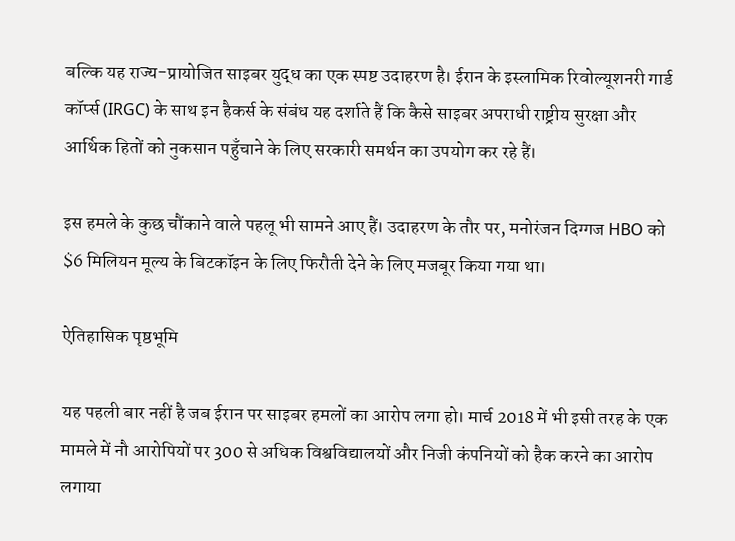बल्कि यह राज्य-प्रायोजित साइबर युद्ध का एक स्पष्ट उदाहरण है। ईरान के इस्लामिक रिवोल्यूशनरी गार्ड कॉर्प्स (IRGC) के साथ इन हैकर्स के संबंध यह दर्शाते हैं कि कैसे साइबर अपराधी राष्ट्रीय सुरक्षा और आर्थिक हितों को नुकसान पहुँचाने के लिए सरकारी समर्थन का उपयोग कर रहे हैं।

इस हमले के कुछ चौंकाने वाले पहलू भी सामने आए हैं। उदाहरण के तौर पर, मनोरंजन दिग्गज HBO को $6 मिलियन मूल्य के बिटकॉइन के लिए फिरौती देने के लिए मजबूर किया गया था।

ऐतिहासिक पृष्ठभूमि

यह पहली बार नहीं है जब ईरान पर साइबर हमलों का आरोप लगा हो। मार्च 2018 में भी इसी तरह के एक मामले में नौ आरोपियों पर 300 से अधिक विश्वविद्यालयों और निजी कंपनियों को हैक करने का आरोप लगाया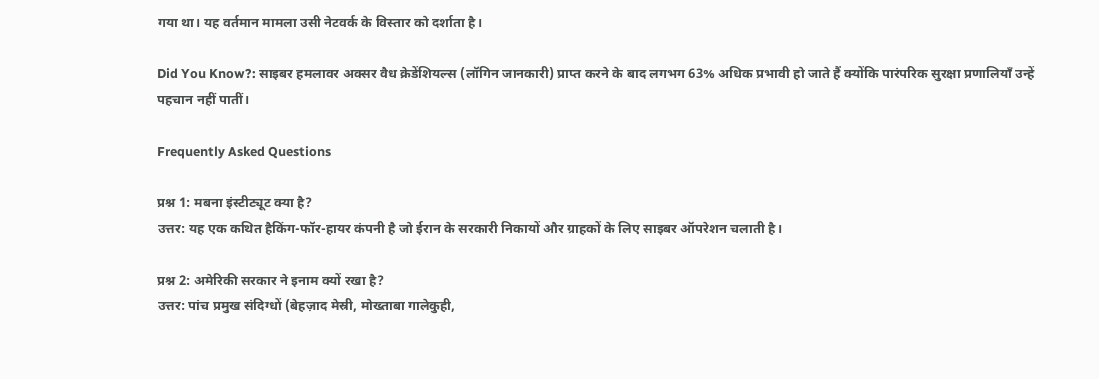गया था। यह वर्तमान मामला उसी नेटवर्क के विस्तार को दर्शाता है।

Did You Know?: साइबर हमलावर अक्सर वैध क्रेडेंशियल्स (लॉगिन जानकारी) प्राप्त करने के बाद लगभग 63% अधिक प्रभावी हो जाते हैं क्योंकि पारंपरिक सुरक्षा प्रणालियाँ उन्हें पहचान नहीं पातीं।

Frequently Asked Questions

प्रश्न 1: मबना इंस्टीट्यूट क्या है?
उत्तर: यह एक कथित हैकिंग-फॉर-हायर कंपनी है जो ईरान के सरकारी निकायों और ग्राहकों के लिए साइबर ऑपरेशन चलाती है।

प्रश्न 2: अमेरिकी सरकार ने इनाम क्यों रखा है?
उत्तर: पांच प्रमुख संदिग्धों (बेहज़ाद मेस्री, मोख्ताबा गालेकुही,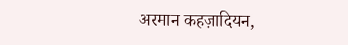अरमान कहज़ादियन,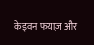केइवन फयाज़ और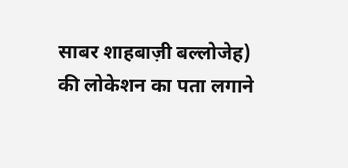साबर शाहबाज़ी बल्लोजेह) की लोकेशन का पता लगाने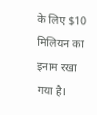के लिए $10 मिलियन का इनाम रखा गया है।